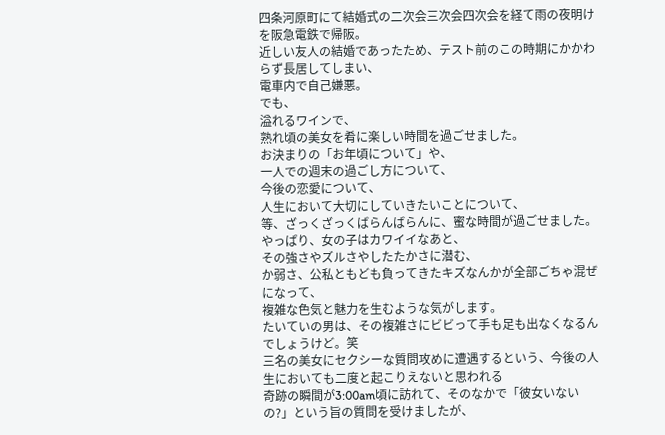四条河原町にて結婚式の二次会三次会四次会を経て雨の夜明けを阪急電鉄で帰阪。
近しい友人の結婚であったため、テスト前のこの時期にかかわらず長居してしまい、
電車内で自己嫌悪。
でも、
溢れるワインで、
熟れ頃の美女を肴に楽しい時間を過ごせました。
お決まりの「お年頃について」や、
一人での週末の過ごし方について、
今後の恋愛について、
人生において大切にしていきたいことについて、
等、ざっくざっくばらんばらんに、蜜な時間が過ごせました。
やっぱり、女の子はカワイイなあと、
その強さやズルさやしたたかさに潜む、
か弱さ、公私ともども負ってきたキズなんかが全部ごちゃ混ぜになって、
複雑な色気と魅力を生むような気がします。
たいていの男は、その複雑さにビビって手も足も出なくなるんでしょうけど。笑
三名の美女にセクシーな質問攻めに遭遇するという、今後の人生においても二度と起こりえないと思われる
奇跡の瞬間が3:00am頃に訪れて、そのなかで「彼女いないの?」という旨の質問を受けましたが、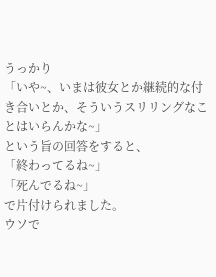うっかり
「いや~、いまは彼女とか継続的な付き合いとか、そういうスリリングなことはいらんかな~」
という旨の回答をすると、
「終わってるね~」
「死んでるね~」
で片付けられました。
ウソで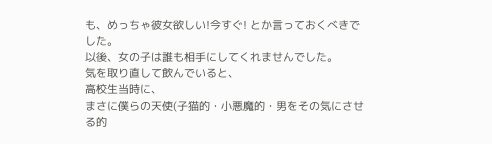も、めっちゃ彼女欲しい!今すぐ! とか言っておくべきでした。
以後、女の子は誰も相手にしてくれませんでした。
気を取り直して飲んでいると、
高校生当時に、
まさに僕らの天使(子猫的・小悪魔的・男をその気にさせる的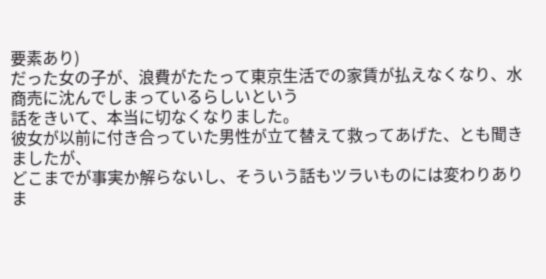要素あり)
だった女の子が、浪費がたたって東京生活での家賃が払えなくなり、水商売に沈んでしまっているらしいという
話をきいて、本当に切なくなりました。
彼女が以前に付き合っていた男性が立て替えて救ってあげた、とも聞きましたが、
どこまでが事実か解らないし、そういう話もツラいものには変わりありま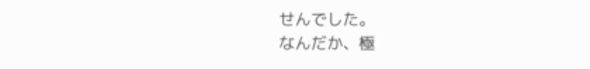せんでした。
なんだか、極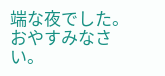端な夜でした。
おやすみなさい。